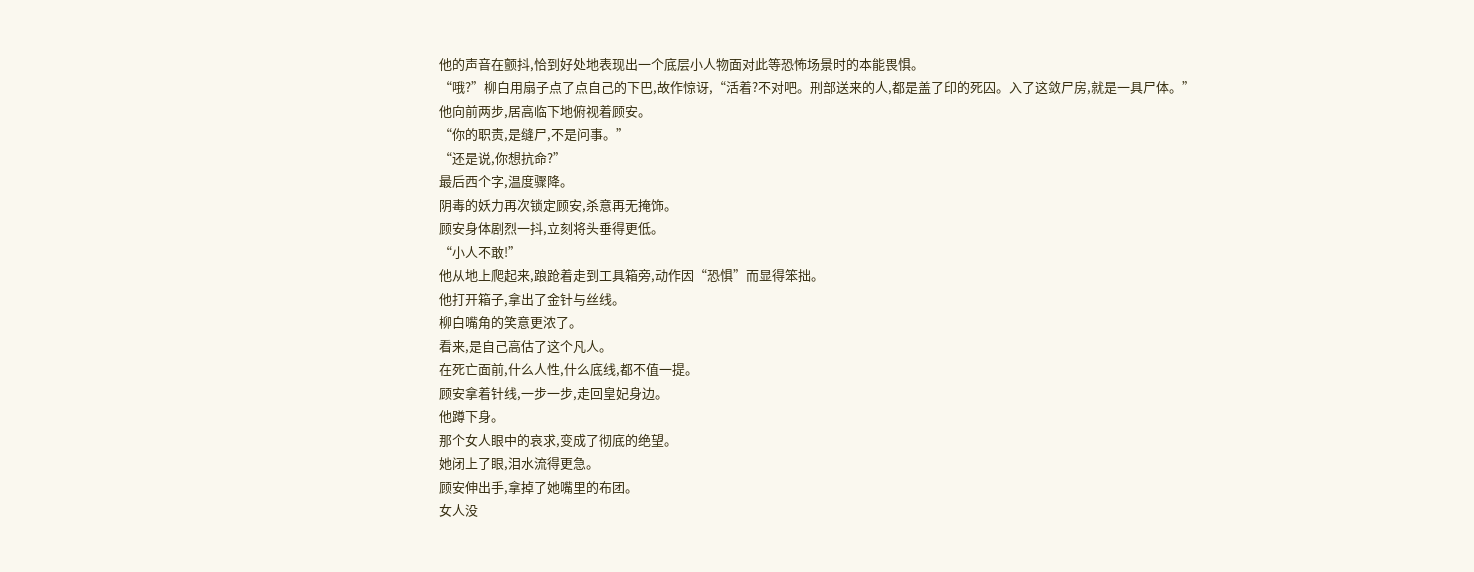他的声音在颤抖,恰到好处地表现出一个底层小人物面对此等恐怖场景时的本能畏惧。
“哦?”柳白用扇子点了点自己的下巴,故作惊讶,“活着?不对吧。刑部送来的人,都是盖了印的死囚。入了这敛尸房,就是一具尸体。”
他向前两步,居高临下地俯视着顾安。
“你的职责,是缝尸,不是问事。”
“还是说,你想抗命?”
最后西个字,温度骤降。
阴毒的妖力再次锁定顾安,杀意再无掩饰。
顾安身体剧烈一抖,立刻将头垂得更低。
“小人不敢!”
他从地上爬起来,踉跄着走到工具箱旁,动作因“恐惧”而显得笨拙。
他打开箱子,拿出了金针与丝线。
柳白嘴角的笑意更浓了。
看来,是自己高估了这个凡人。
在死亡面前,什么人性,什么底线,都不值一提。
顾安拿着针线,一步一步,走回皇妃身边。
他蹲下身。
那个女人眼中的哀求,变成了彻底的绝望。
她闭上了眼,泪水流得更急。
顾安伸出手,拿掉了她嘴里的布团。
女人没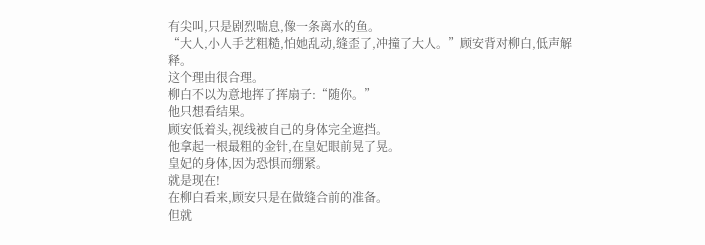有尖叫,只是剧烈喘息,像一条离水的鱼。
“大人,小人手艺粗糙,怕她乱动,缝歪了,冲撞了大人。”顾安背对柳白,低声解释。
这个理由很合理。
柳白不以为意地挥了挥扇子:“随你。”
他只想看结果。
顾安低着头,视线被自己的身体完全遮挡。
他拿起一根最粗的金针,在皇妃眼前晃了晃。
皇妃的身体,因为恐惧而绷紧。
就是现在!
在柳白看来,顾安只是在做缝合前的准备。
但就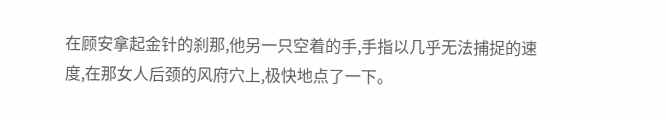在顾安拿起金针的刹那,他另一只空着的手,手指以几乎无法捕捉的速度,在那女人后颈的风府穴上,极快地点了一下。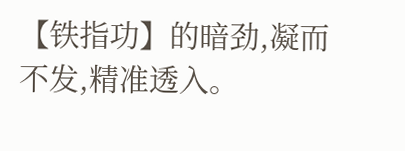【铁指功】的暗劲,凝而不发,精准透入。